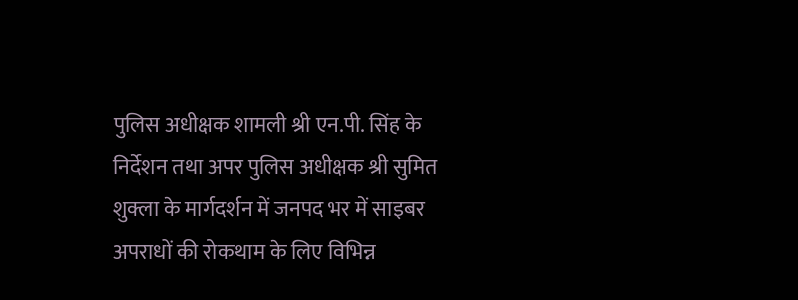पुलिस अधीक्षक शामली श्री एन.पी. सिंह के निर्देशन तथा अपर पुलिस अधीक्षक श्री सुमित शुक्ला के मार्गदर्शन में जनपद भर में साइबर अपराधों की रोकथाम के लिए विभिन्न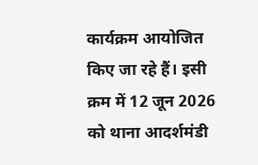कार्यक्रम आयोजित किए जा रहे हैं। इसी क्रम में 12 जून 2026 को थाना आदर्शमंडी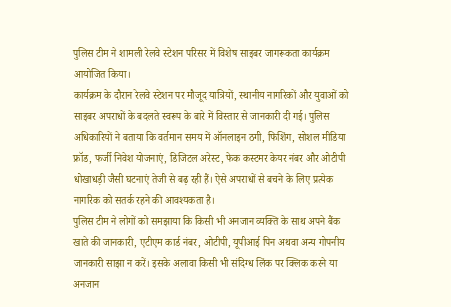पुलिस टीम ने शामली रेलवे स्टेशन परिसर में विशेष साइबर जागरूकता कार्यक्रम आयोजित किया।
कार्यक्रम के दौरान रेलवे स्टेशन पर मौजूद यात्रियों, स्थानीय नागरिकों और युवाओं को साइबर अपराधों के बदलते स्वरूप के बारे में विस्तार से जानकारी दी गई। पुलिस अधिकारियों ने बताया कि वर्तमान समय में ऑनलाइन ठगी, फिशिंग, सोशल मीडिया फ्रॉड, फर्जी निवेश योजनाएं, डिजिटल अरेस्ट, फेक कस्टमर केयर नंबर और ओटीपी धोखाधड़ी जैसी घटनाएं तेजी से बढ़ रही हैं। ऐसे अपराधों से बचने के लिए प्रत्येक नागरिक को सतर्क रहने की आवश्यकता है।
पुलिस टीम ने लोगों को समझाया कि किसी भी अनजान व्यक्ति के साथ अपने बैंक खाते की जानकारी, एटीएम कार्ड नंबर, ओटीपी, यूपीआई पिन अथवा अन्य गोपनीय जानकारी साझा न करें। इसके अलावा किसी भी संदिग्ध लिंक पर क्लिक करने या अनजान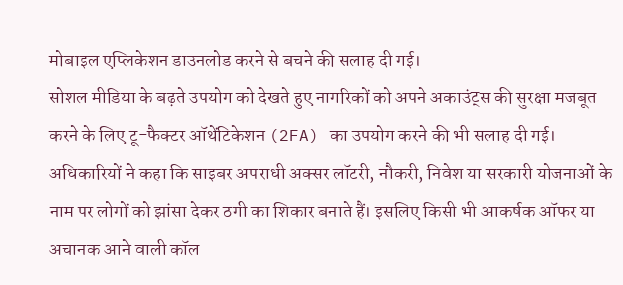मोबाइल एप्लिकेशन डाउनलोड करने से बचने की सलाह दी गई।
सोशल मीडिया के बढ़ते उपयोग को देखते हुए नागरिकों को अपने अकाउंट्स की सुरक्षा मजबूत करने के लिए टू-फैक्टर ऑथेंटिकेशन (2FA) का उपयोग करने की भी सलाह दी गई। अधिकारियों ने कहा कि साइबर अपराधी अक्सर लॉटरी, नौकरी, निवेश या सरकारी योजनाओं के नाम पर लोगों को झांसा देकर ठगी का शिकार बनाते हैं। इसलिए किसी भी आकर्षक ऑफर या अचानक आने वाली कॉल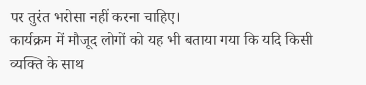पर तुरंत भरोसा नहीं करना चाहिए।
कार्यक्रम में मौजूद लोगों को यह भी बताया गया कि यदि किसी व्यक्ति के साथ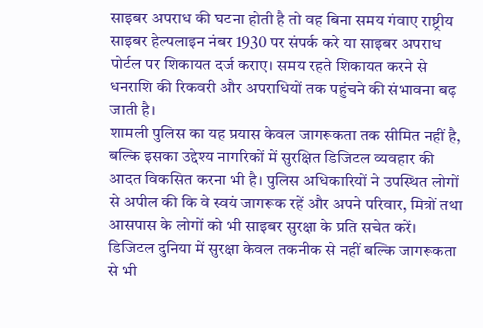साइबर अपराध की घटना होती है तो वह बिना समय गंवाए राष्ट्रीय साइबर हेल्पलाइन नंबर 1930 पर संपर्क करे या साइबर अपराध पोर्टल पर शिकायत दर्ज कराए। समय रहते शिकायत करने से धनराशि की रिकवरी और अपराधियों तक पहुंचने की संभावना बढ़ जाती है।
शामली पुलिस का यह प्रयास केवल जागरूकता तक सीमित नहीं है, बल्कि इसका उद्देश्य नागरिकों में सुरक्षित डिजिटल व्यवहार की आदत विकसित करना भी है। पुलिस अधिकारियों ने उपस्थित लोगों से अपील की कि वे स्वयं जागरूक रहें और अपने परिवार, मित्रों तथा आसपास के लोगों को भी साइबर सुरक्षा के प्रति सचेत करें।
डिजिटल दुनिया में सुरक्षा केवल तकनीक से नहीं बल्कि जागरूकता से भी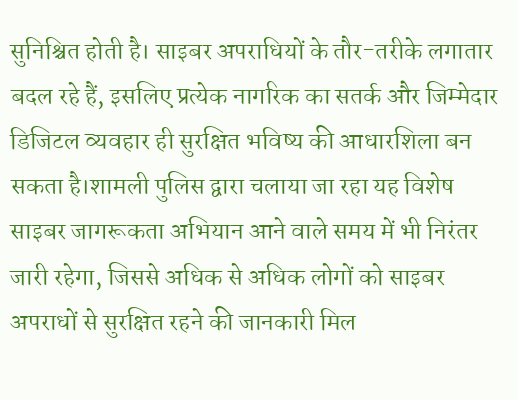सुनिश्चित होती है। साइबर अपराधियों के तौर-तरीके लगातार बदल रहे हैं, इसलिए प्रत्येक नागरिक का सतर्क और जिम्मेदार डिजिटल व्यवहार ही सुरक्षित भविष्य की आधारशिला बन सकता है।शामली पुलिस द्वारा चलाया जा रहा यह विशेष साइबर जागरूकता अभियान आने वाले समय में भी निरंतर जारी रहेगा, जिससे अधिक से अधिक लोगों को साइबर अपराधों से सुरक्षित रहने की जानकारी मिल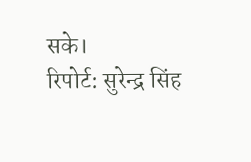सके।
रिपोर्ट: सुरेन्द्र सिंह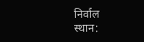निर्वाल
स्थान: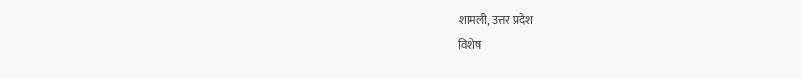शामली, उत्तर प्रदेश
विशेष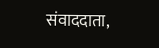संवाददाता,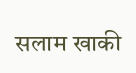सलाम खाकी